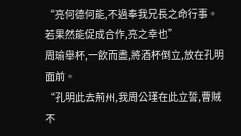“亮何德何能,不過奉我兄長之命行事。若果然能促成合作,亮之幸也”
周瑜舉杯,一飲而盡,將酒杯倒立,放在孔明面前。
“孔明此去荊州,我周公瑾在此立誓,曹賊不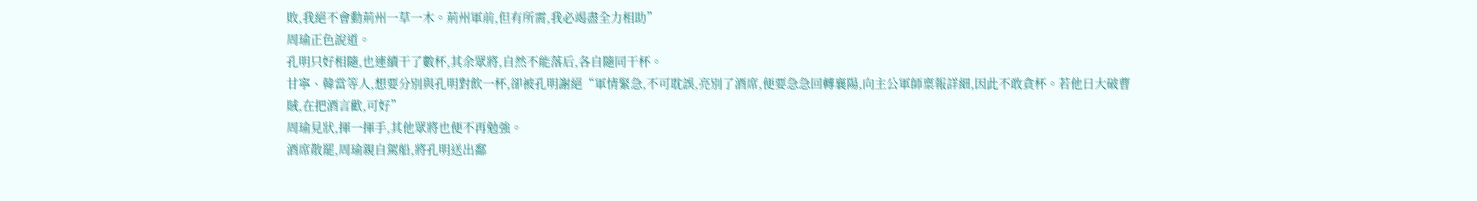敗,我絕不會動荊州一草一木。荊州軍前,但有所需,我必竭盡全力相助”
周瑜正色說道。
孔明只好相隨,也連續干了數杯,其余眾將,自然不能落后,各自隨同干杯。
甘寧、韓當等人,想要分別與孔明對飲一杯,卻被孔明謝絕“軍情緊急,不可耽誤,亮別了酒席,便要急急回轉襄陽,向主公軍師稟報詳細,因此不敢貪杯。若他日大破曹賊,在把酒言歡,可好”
周瑜見狀,揮一揮手,其他眾將也便不再勉強。
酒席散罷,周瑜親自駕船,將孔明送出鄱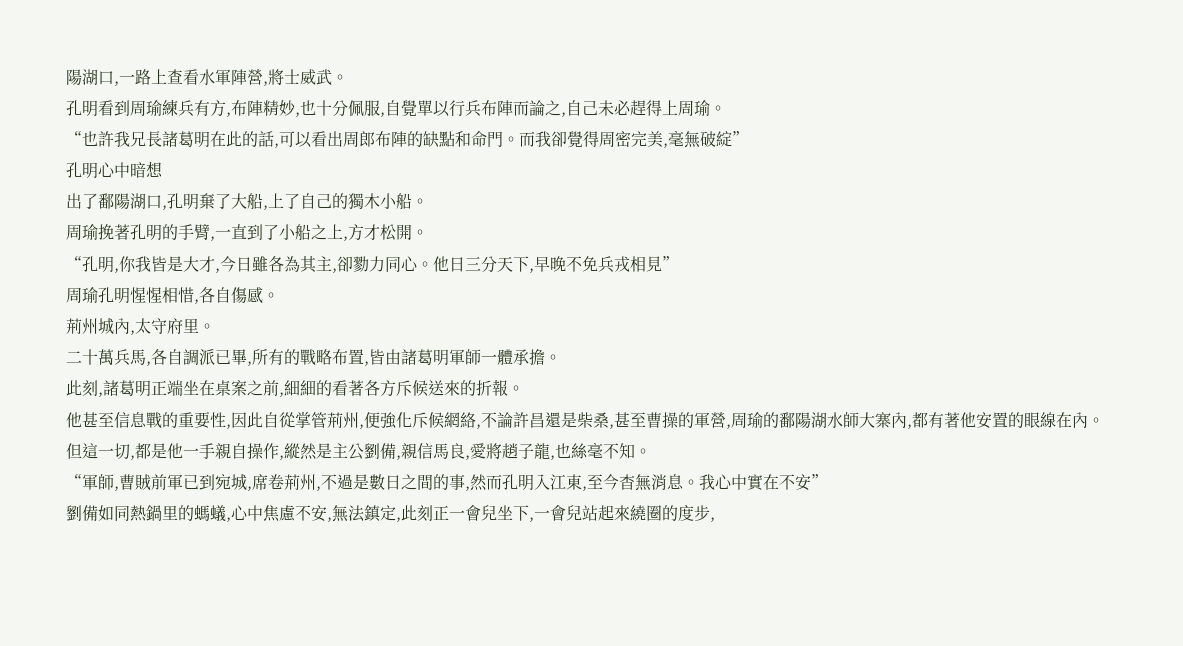陽湖口,一路上查看水軍陣營,將士威武。
孔明看到周瑜練兵有方,布陣精妙,也十分佩服,自覺單以行兵布陣而論之,自己未必趕得上周瑜。
“也許我兄長諸葛明在此的話,可以看出周郎布陣的缺點和命門。而我卻覺得周密完美,毫無破綻”
孔明心中暗想
出了鄱陽湖口,孔明棄了大船,上了自己的獨木小船。
周瑜挽著孔明的手臂,一直到了小船之上,方才松開。
“孔明,你我皆是大才,今日雖各為其主,卻勠力同心。他日三分天下,早晚不免兵戎相見”
周瑜孔明惺惺相惜,各自傷感。
荊州城內,太守府里。
二十萬兵馬,各自調派已畢,所有的戰略布置,皆由諸葛明軍師一體承擔。
此刻,諸葛明正端坐在桌案之前,細細的看著各方斥候送來的折報。
他甚至信息戰的重要性,因此自從掌管荊州,便強化斥候網絡,不論許昌還是柴桑,甚至曹操的軍營,周瑜的鄱陽湖水師大寨內,都有著他安置的眼線在內。
但這一切,都是他一手親自操作,縱然是主公劉備,親信馬良,愛將趙子龍,也絲毫不知。
“軍師,曹賊前軍已到宛城,席卷荊州,不過是數日之間的事,然而孔明入江東,至今杳無消息。我心中實在不安”
劉備如同熱鍋里的螞蟻,心中焦慮不安,無法鎮定,此刻正一會兒坐下,一會兒站起來繞圈的度步,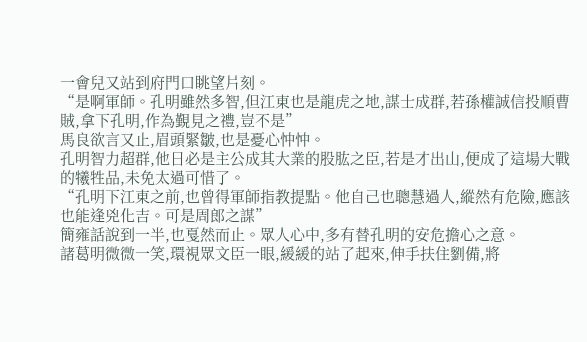一會兒又站到府門口眺望片刻。
“是啊軍師。孔明雖然多智,但江東也是龍虎之地,謀士成群,若孫權誠信投順曹賊,拿下孔明,作為覲見之禮,豈不是”
馬良欲言又止,眉頭緊皺,也是憂心忡忡。
孔明智力超群,他日必是主公成其大業的股肱之臣,若是才出山,便成了這場大戰的犧牲品,未免太過可惜了。
“孔明下江東之前,也曾得軍師指教提點。他自己也聰慧過人,縱然有危險,應該也能逢兇化吉。可是周郎之謀”
簡雍話說到一半,也戛然而止。眾人心中,多有替孔明的安危擔心之意。
諸葛明微微一笑,環視眾文臣一眼,緩緩的站了起來,伸手扶住劉備,將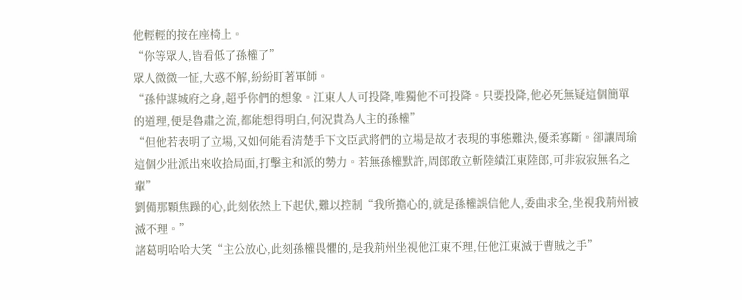他輕輕的按在座椅上。
“你等眾人,皆看低了孫權了”
眾人微微一怔,大惑不解,紛紛盯著軍師。
“孫仲謀城府之身,超乎你們的想象。江東人人可投降,唯獨他不可投降。只要投降,他必死無疑這個簡單的道理,便是魯肅之流,都能想得明白,何況貴為人主的孫權”
“但他若表明了立場,又如何能看清楚手下文臣武將們的立場是故才表現的事態難決,優柔寡斷。卻讓周瑜這個少壯派出來收拾局面,打擊主和派的勢力。若無孫權默許,周郎敢立斬陸績江東陸郎,可非寂寂無名之輩”
劉備那顆焦躁的心,此刻依然上下起伏,難以控制“我所擔心的,就是孫權誤信他人,委曲求全,坐視我荊州被滅不理。”
諸葛明哈哈大笑“主公放心,此刻孫權畏懼的,是我荊州坐視他江東不理,任他江東滅于曹賊之手”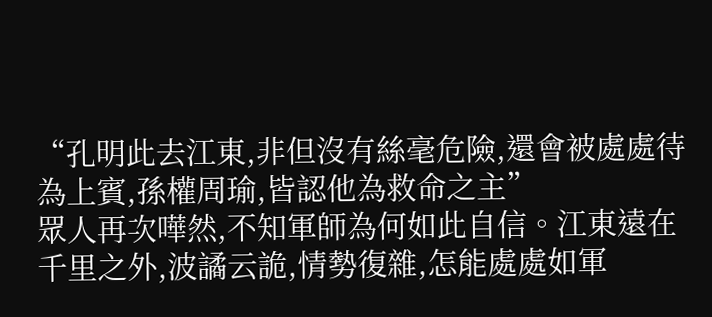“孔明此去江東,非但沒有絲毫危險,還會被處處待為上賓,孫權周瑜,皆認他為救命之主”
眾人再次嘩然,不知軍師為何如此自信。江東遠在千里之外,波譎云詭,情勢復雜,怎能處處如軍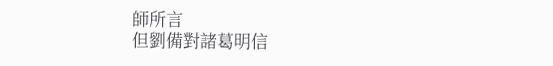師所言
但劉備對諸葛明信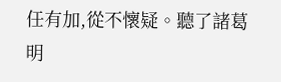任有加,從不懷疑。聽了諸葛明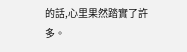的話,心里果然踏實了許多。